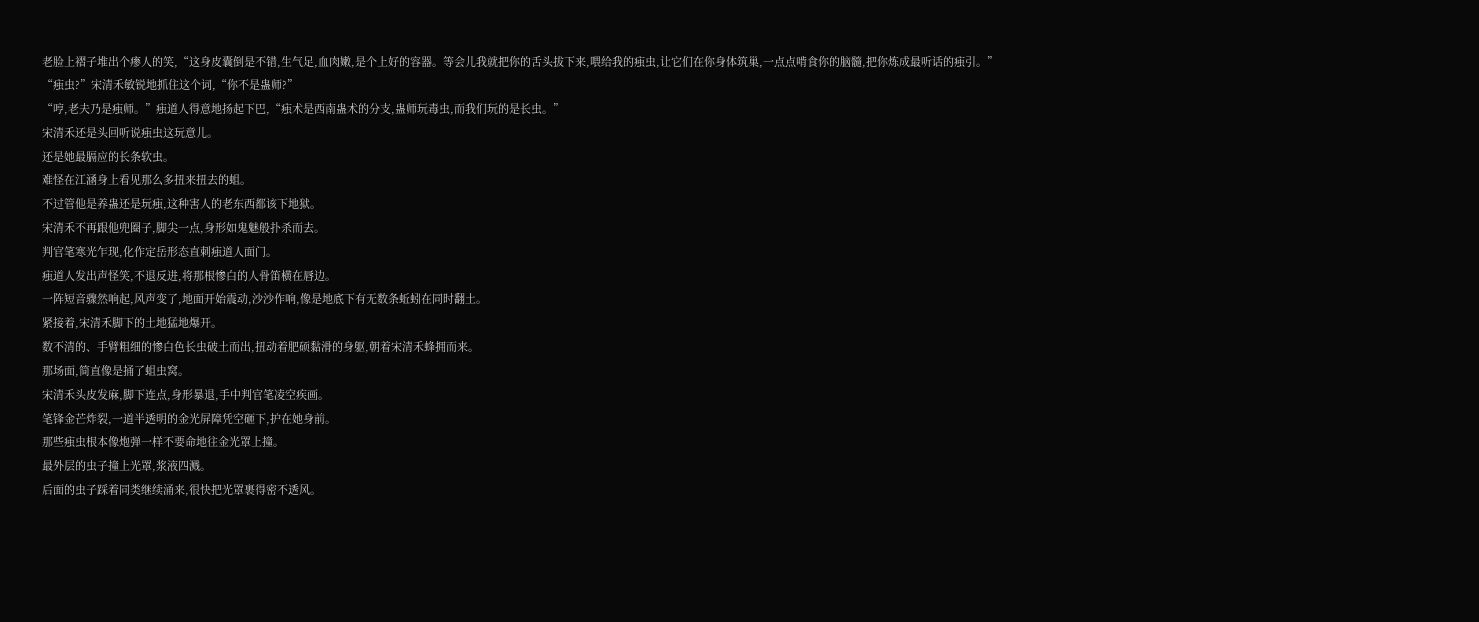老脸上褶子堆出个瘆人的笑,“这身皮囊倒是不错,生气足,血肉嫩,是个上好的容器。等会儿我就把你的舌头拔下来,喂给我的痋虫,让它们在你身体筑巢,一点点啃食你的脑髓,把你炼成最听话的痋引。”
“痋虫?”宋清禾敏锐地抓住这个词,“你不是蛊师?”
“哼,老夫乃是痋师。”痋道人得意地扬起下巴,“痋术是西南蛊术的分支,蛊师玩毒虫,而我们玩的是长虫。”
宋清禾还是头回听说痋虫这玩意儿。
还是她最膈应的长条软虫。
难怪在江涵身上看见那么多扭来扭去的蛆。
不过管他是养蛊还是玩痋,这种害人的老东西都该下地狱。
宋清禾不再跟他兜圈子,脚尖一点,身形如鬼魅般扑杀而去。
判官笔寒光乍现,化作定岳形态直刺痋道人面门。
痋道人发出声怪笑,不退反进,将那根惨白的人骨笛横在唇边。
一阵短音骤然响起,风声变了,地面开始震动,沙沙作响,像是地底下有无数条蚯蚓在同时翻土。
紧接着,宋清禾脚下的土地猛地爆开。
数不清的、手臂粗细的惨白色长虫破土而出,扭动着肥硕黏滑的身躯,朝着宋清禾蜂拥而来。
那场面,简直像是捅了蛆虫窝。
宋清禾头皮发麻,脚下连点,身形暴退,手中判官笔凌空疾画。
笔锋金芒炸裂,一道半透明的金光屏障凭空砸下,护在她身前。
那些痋虫根本像炮弹一样不要命地往金光罩上撞。
最外层的虫子撞上光罩,浆液四溅。
后面的虫子踩着同类继续涌来,很快把光罩裹得密不透风。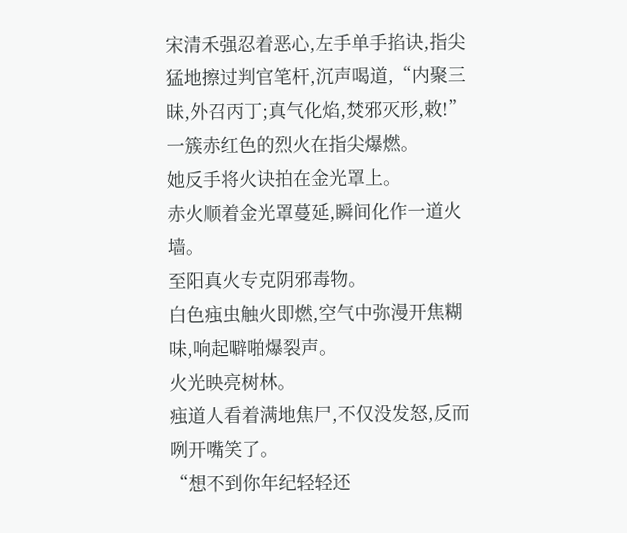宋清禾强忍着恶心,左手单手掐诀,指尖猛地擦过判官笔杆,沉声喝道,“内聚三昧,外召丙丁;真气化焰,焚邪灭形,敕!”
一簇赤红色的烈火在指尖爆燃。
她反手将火诀拍在金光罩上。
赤火顺着金光罩蔓延,瞬间化作一道火墙。
至阳真火专克阴邪毒物。
白色痋虫触火即燃,空气中弥漫开焦糊味,响起噼啪爆裂声。
火光映亮树林。
痋道人看着满地焦尸,不仅没发怒,反而咧开嘴笑了。
“想不到你年纪轻轻还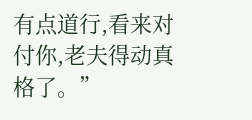有点道行,看来对付你,老夫得动真格了。”